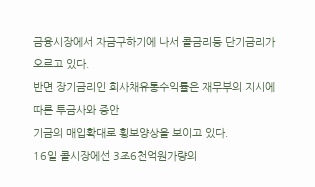금융시장에서 자금구하기에 나서 콜금리등 단기금리가 오르고 있다.
반면 장기금리인 회사채유통수익률은 재무부의 지시에 따른 투금사와 증안
기금의 매입확대로 횡보양상을 보이고 있다.
16일 콜시장에선 3조6천억원가량의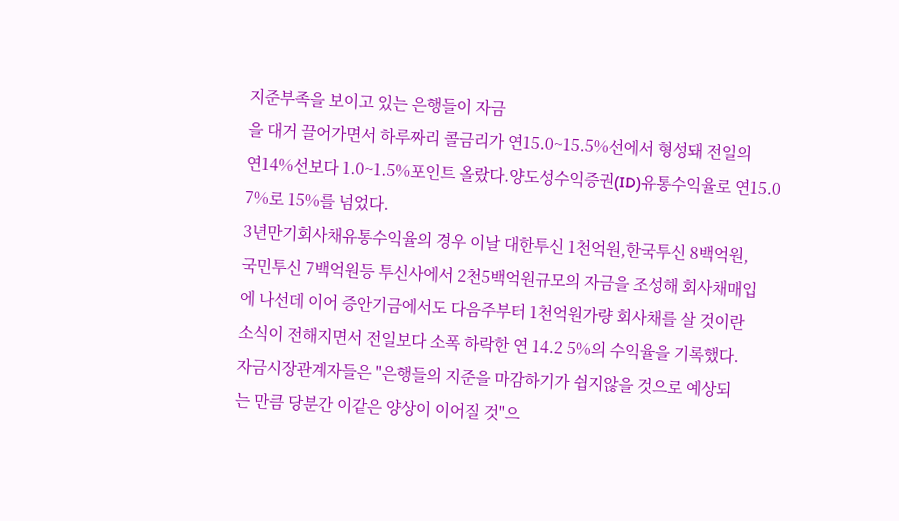지준부족을 보이고 있는 은행들이 자금
을 대거 끌어가면서 하루짜리 콜금리가 연15.0~15.5%선에서 형성돼 전일의
연14%선보다 1.0~1.5%포인트 올랐다.양도성수익증권(ID)유통수익율로 연15.0
7%로 15%를 넘었다.
3년만기회사채유통수익율의 경우 이날 대한투신 1천억원,한국투신 8백억원,
국민투신 7백억원등 투신사에서 2천5백억원규모의 자금을 조성해 회사채매입
에 나선데 이어 증안기금에서도 다음주부터 1천억원가량 회사채를 살 것이란
소식이 전해지면서 전일보다 소폭 하락한 연 14.2 5%의 수익율을 기록했다.
자금시장관계자들은 "은행들의 지준을 마감하기가 쉽지않을 것으로 예상되
는 만큼 당분간 이같은 양상이 이어질 것"으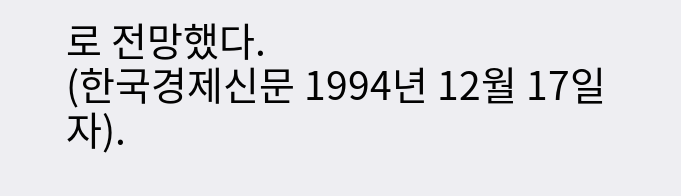로 전망했다.
(한국경제신문 1994년 12월 17일자).